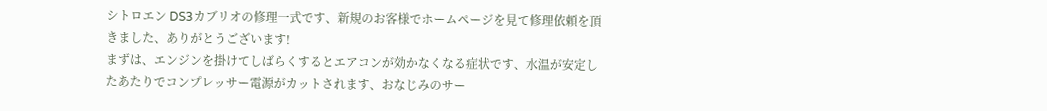シトロエン DS3カブリオの修理一式です、新規のお客様でホームページを見て修理依頼を頂きました、ありがとうございます!
まずは、エンジンを掛けてしばらくするとエアコンが効かなくなる症状です、水温が安定したあたりでコンプレッサー電源がカットされます、おなじみのサー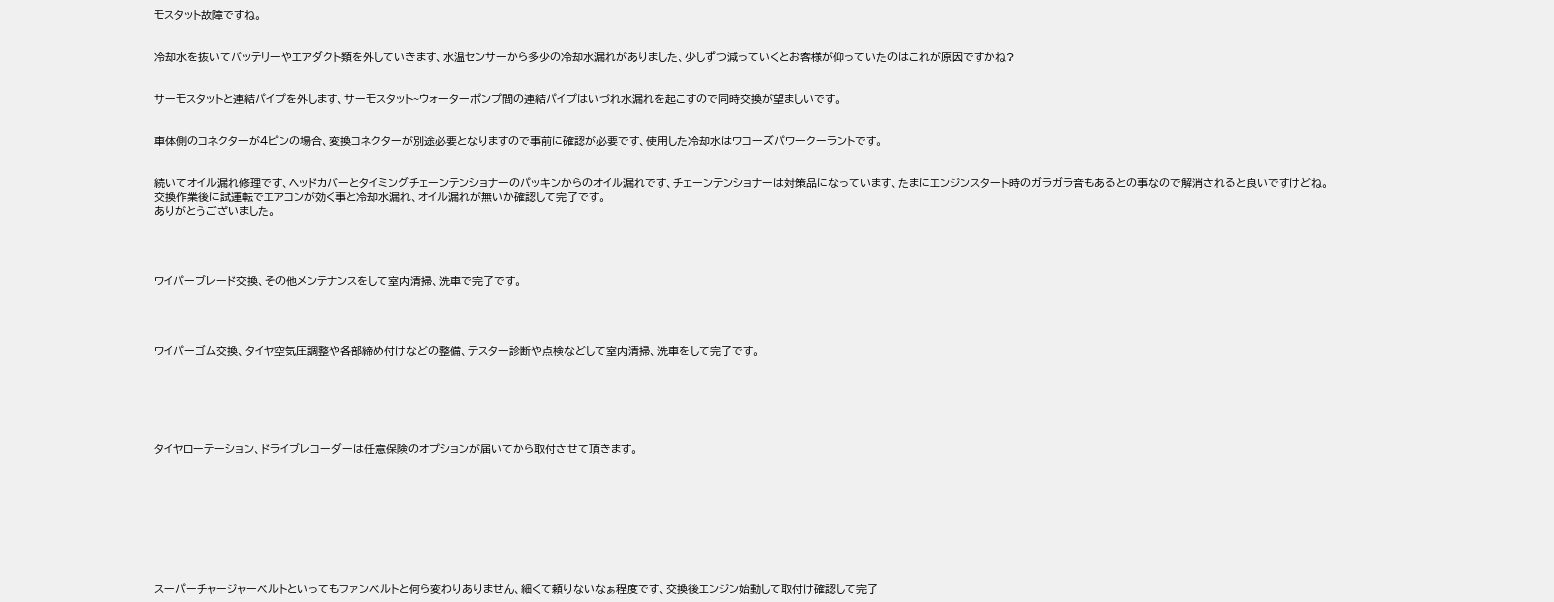モスタット故障ですね。


冷却水を抜いてバッテリーやエアダクト類を外していきます、水温センサーから多少の冷却水漏れがありました、少しずつ減っていくとお客様が仰っていたのはこれが原因ですかね?


サーモスタットと連結パイプを外します、サーモスタット~ウォーターポンプ間の連結パイプはいづれ水漏れを起こすので同時交換が望ましいです。


車体側のコネクターが4ピンの場合、変換コネクターが別途必要となりますので事前に確認が必要です、使用した冷却水はワコーズパワークーラントです。


続いてオイル漏れ修理です、ヘッドカバーとタイミングチェーンテンショナーのパッキンからのオイル漏れです、チェーンテンショナーは対策品になっています、たまにエンジンスタート時のガラガラ音もあるとの事なので解消されると良いですけどね。
交換作業後に試運転でエアコンが効く事と冷却水漏れ、オイル漏れが無いか確認して完了です。
ありがとうございました。




ワイパーブレード交換、その他メンテナンスをして室内清掃、洗車で完了です。




ワイパーゴム交換、タイヤ空気圧調整や各部締め付けなどの整備、テスター診断や点検などして室内清掃、洗車をして完了です。






タイヤローテーション、ドライブレコーダーは任意保険のオプションが届いてから取付させて頂きます。









スーパーチャージャーベルトといってもファンベルトと何ら変わりありません、細くて頼りないなぁ程度です、交換後エンジン始動して取付け確認して完了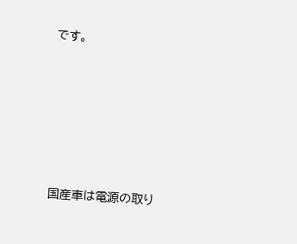です。






国産車は電源の取り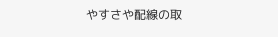やすさや配線の取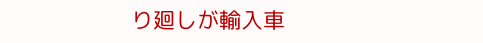り廻しが輸入車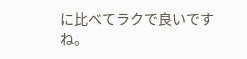に比べてラクで良いですね。